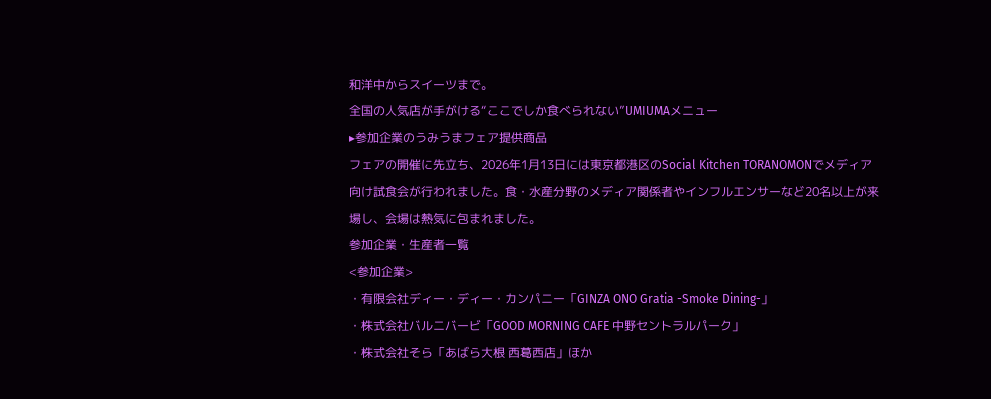和洋中からスイーツまで。
全国の人気店が手がける“ここでしか食べられない”UMIUMAメニュー
▸参加企業のうみうまフェア提供商品
フェアの開催に先立ち、2026年1月13日には東京都港区のSocial Kitchen TORANOMONでメディア向け試食会が行われました。食・水産分野のメディア関係者やインフルエンサーなど20名以上が来場し、会場は熱気に包まれました。
参加企業・生産者一覧
<参加企業>
・有限会社ディー・ディー・カンパニー「GINZA ONO Gratia -Smoke Dining-」
・株式会社バルニバービ「GOOD MORNING CAFE 中野セントラルパーク」
・株式会社そら「あばら大根 西葛西店」ほか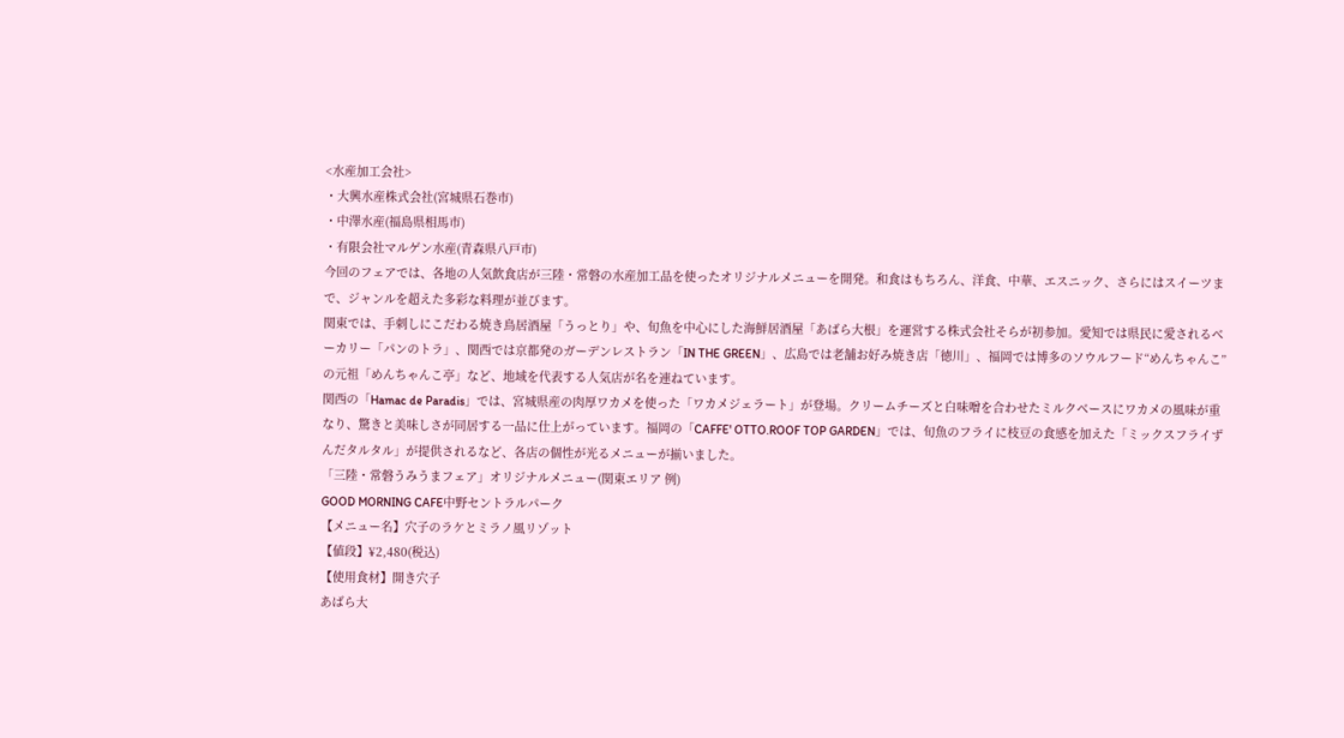<水産加工会社>
・大興水産株式会社(宮城県石巻市)
・中澤水産(福島県相馬市)
・有限会社マルゲン水産(青森県八戸市)
今回のフェアでは、各地の人気飲食店が三陸・常磐の水産加工品を使ったオリジナルメニューを開発。和食はもちろん、洋食、中華、エスニック、さらにはスイーツまで、ジャンルを超えた多彩な料理が並びます。
関東では、手刺しにこだわる焼き鳥居酒屋「うっとり」や、旬魚を中心にした海鮮居酒屋「あばら大根」を運営する株式会社そらが初参加。愛知では県民に愛されるベーカリー「パンのトラ」、関西では京都発のガーデンレストラン「IN THE GREEN」、広島では老舗お好み焼き店「徳川」、福岡では博多のソウルフード“めんちゃんこ”の元祖「めんちゃんこ亭」など、地域を代表する人気店が名を連ねています。
関西の「Hamac de Paradis」では、宮城県産の肉厚ワカメを使った「ワカメジェラート」が登場。クリームチーズと白味噌を合わせたミルクベースにワカメの風味が重なり、驚きと美味しさが同居する一品に仕上がっています。福岡の「CAFFE' OTTO.ROOF TOP GARDEN」では、旬魚のフライに枝豆の食感を加えた「ミックスフライずんだタルタル」が提供されるなど、各店の個性が光るメニューが揃いました。
「三陸・常磐うみうまフェア」オリジナルメニュー(関東エリア 例)
GOOD MORNING CAFE中野セントラルパーク
【メニュー名】穴子のラケとミラノ風リゾット
【値段】¥2,480(税込)
【使用食材】開き穴子
あばら大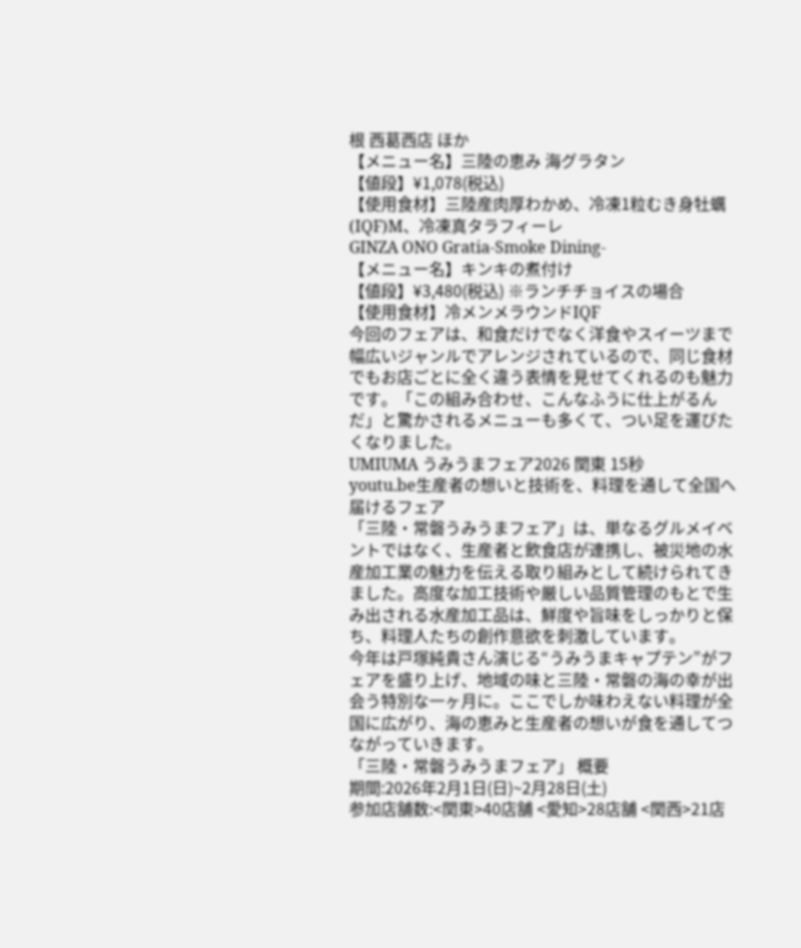根 西葛西店 ほか
【メニュー名】三陸の恵み 海グラタン
【値段】¥1,078(税込)
【使用食材】三陸産肉厚わかめ、冷凍1粒むき身牡蠣(IQF)M、冷凍真タラフィーレ
GINZA ONO Gratia-Smoke Dining-
【メニュー名】キンキの煮付け
【値段】¥3,480(税込) ※ランチチョイスの場合
【使用食材】冷メンメラウンドIQF
今回のフェアは、和食だけでなく洋食やスイーツまで幅広いジャンルでアレンジされているので、同じ食材でもお店ごとに全く違う表情を見せてくれるのも魅力です。「この組み合わせ、こんなふうに仕上がるんだ」と驚かされるメニューも多くて、つい足を運びたくなりました。
UMIUMA うみうまフェア2026 関東 15秒
youtu.be生産者の想いと技術を、料理を通して全国へ届けるフェア
「三陸・常磐うみうまフェア」は、単なるグルメイベントではなく、生産者と飲食店が連携し、被災地の水産加工業の魅力を伝える取り組みとして続けられてきました。高度な加工技術や厳しい品質管理のもとで生み出される水産加工品は、鮮度や旨味をしっかりと保ち、料理人たちの創作意欲を刺激しています。
今年は戸塚純貴さん演じる“うみうまキャプテン”がフェアを盛り上げ、地域の味と三陸・常磐の海の幸が出会う特別な一ヶ月に。ここでしか味わえない料理が全国に広がり、海の恵みと生産者の想いが食を通してつながっていきます。
「三陸・常磐うみうまフェア」 概要
期間:2026年2月1日(日)~2月28日(土)
参加店舗数:<関東>40店舗 <愛知>28店舗 <関西>21店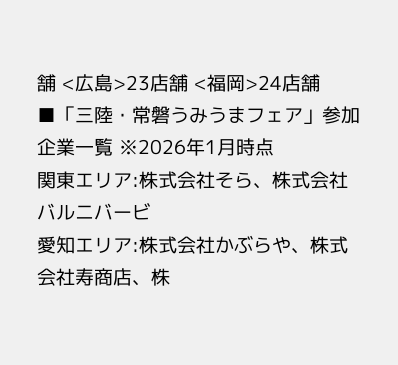舗 <広島>23店舗 <福岡>24店舗
■「三陸・常磐うみうまフェア」参加企業一覧 ※2026年1月時点
関東エリア:株式会社そら、株式会社バルニバービ
愛知エリア:株式会社かぶらや、株式会社寿商店、株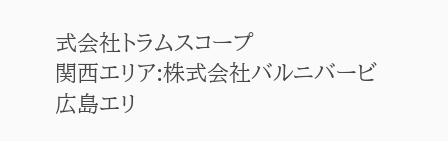式会社トラムスコープ
関西エリア:株式会社バルニバービ
広島エリ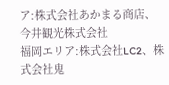ア:株式会社あかまる商店、今井観光株式会社
福岡エリア:株式会社LC2、株式会社鬼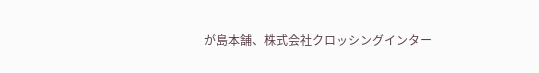が島本舗、株式会社クロッシングインター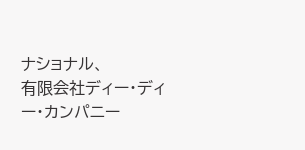ナショナル、
有限会社ディー・ディー・カンパニー